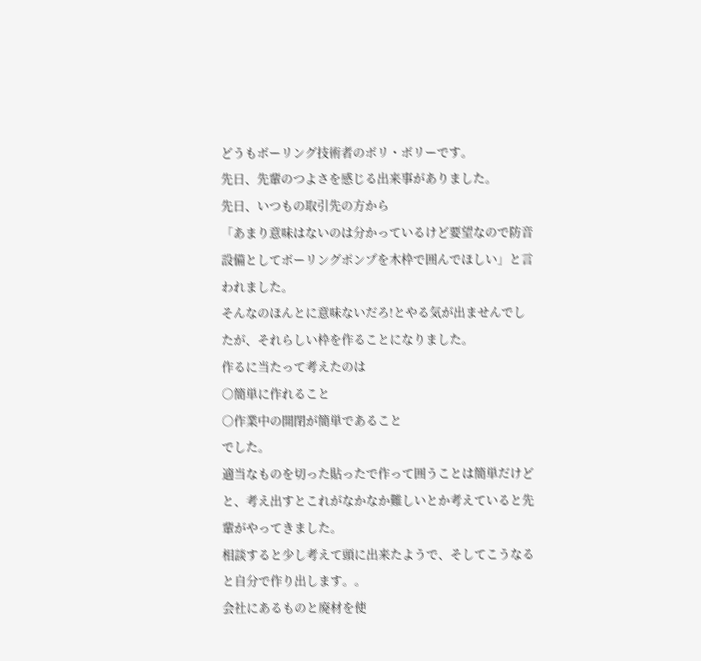どうもボーリング技術者のボリ・ボリーです。
先日、先輩のつよさを感じる出来事がありました。
先日、いつもの取引先の方から
「あまり意味はないのは分かっているけど要望なので防音設備としてボーリングポンプを木枠で囲んでほしい」と言われました。
そんなのほんとに意味ないだろ!とやる気が出ませんでしたが、それらしい枠を作ることになりました。
作るに当たって考えたのは
○簡単に作れること
○作業中の開閉が簡単であること
でした。
適当なものを切った貼ったで作って囲うことは簡単だけどと、考え出すとこれがなかなか難しいとか考えていると先輩がやってきました。
相談すると少し考えて頭に出来たようで、そしてこうなると自分で作り出します。。
会社にあるものと廃材を使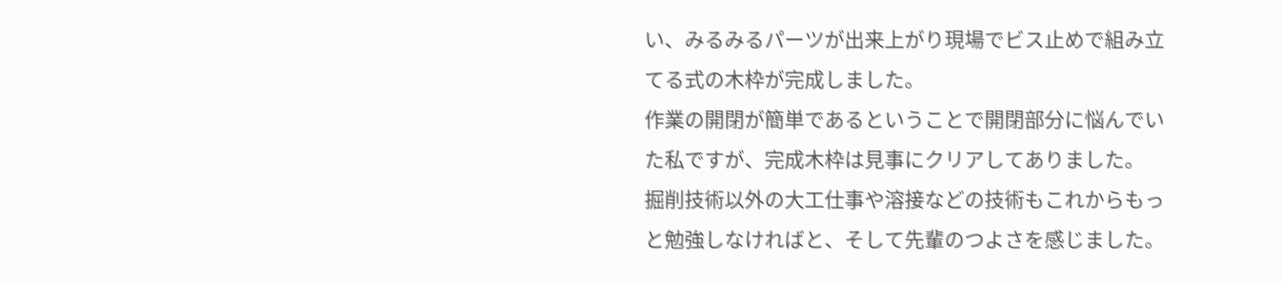い、みるみるパーツが出来上がり現場でビス止めで組み立てる式の木枠が完成しました。
作業の開閉が簡単であるということで開閉部分に悩んでいた私ですが、完成木枠は見事にクリアしてありました。
掘削技術以外の大工仕事や溶接などの技術もこれからもっと勉強しなければと、そして先輩のつよさを感じました。